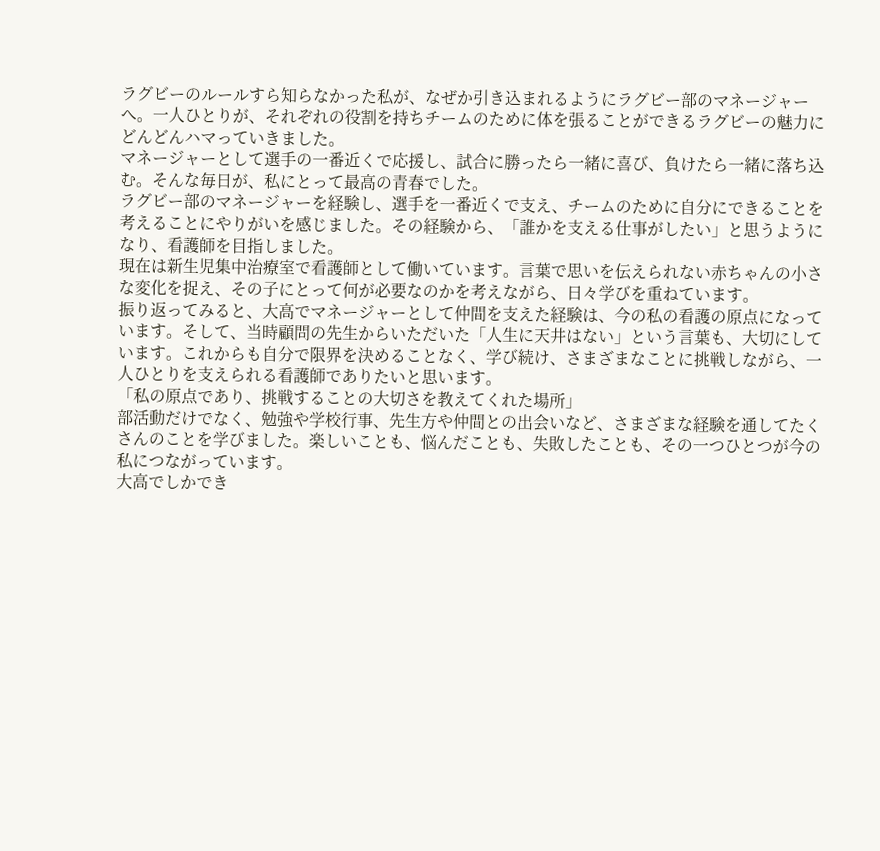ラグビーのルールすら知らなかった私が、なぜか引き込まれるようにラグビー部のマネージャーへ。一人ひとりが、それぞれの役割を持ちチームのために体を張ることができるラグビーの魅力にどんどんハマっていきました。
マネージャーとして選手の一番近くで応援し、試合に勝ったら一緒に喜び、負けたら一緒に落ち込む。そんな毎日が、私にとって最高の青春でした。
ラグビー部のマネージャーを経験し、選手を一番近くで支え、チームのために自分にできることを考えることにやりがいを感じました。その経験から、「誰かを支える仕事がしたい」と思うようになり、看護師を目指しました。
現在は新生児集中治療室で看護師として働いています。言葉で思いを伝えられない赤ちゃんの小さな変化を捉え、その子にとって何が必要なのかを考えながら、日々学びを重ねています。
振り返ってみると、大高でマネージャーとして仲間を支えた経験は、今の私の看護の原点になっています。そして、当時顧問の先生からいただいた「人生に天井はない」という言葉も、大切にしています。これからも自分で限界を決めることなく、学び続け、さまざまなことに挑戦しながら、一人ひとりを支えられる看護師でありたいと思います。
「私の原点であり、挑戦することの大切さを教えてくれた場所」
部活動だけでなく、勉強や学校行事、先生方や仲間との出会いなど、さまざまな経験を通してたくさんのことを学びました。楽しいことも、悩んだことも、失敗したことも、その一つひとつが今の私につながっています。
大高でしかでき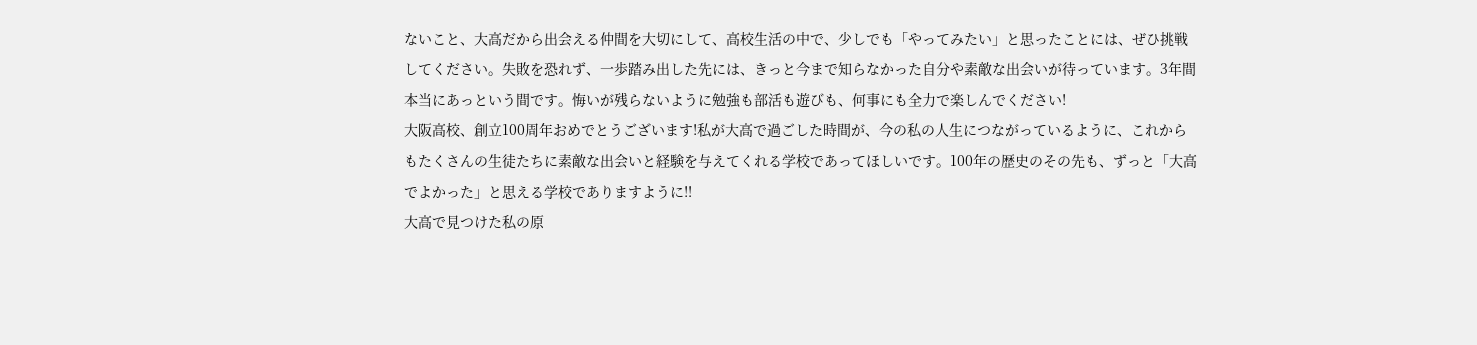ないこと、大高だから出会える仲間を大切にして、高校生活の中で、少しでも「やってみたい」と思ったことには、ぜひ挑戦してください。失敗を恐れず、一歩踏み出した先には、きっと今まで知らなかった自分や素敵な出会いが待っています。3年間本当にあっという間です。悔いが残らないように勉強も部活も遊びも、何事にも全力で楽しんでください!
大阪高校、創立100周年おめでとうございます!私が大高で過ごした時間が、今の私の人生につながっているように、これからもたくさんの生徒たちに素敵な出会いと経験を与えてくれる学校であってほしいです。100年の歴史のその先も、ずっと「大高でよかった」と思える学校でありますように‼
大高で見つけた私の原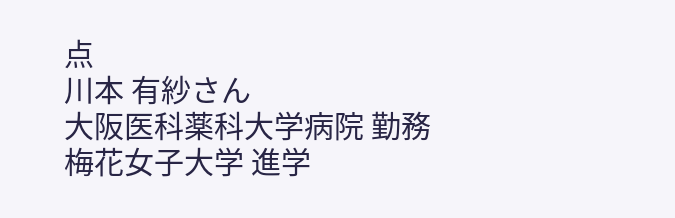点
川本 有紗さん
大阪医科薬科大学病院 勤務
梅花女子大学 進学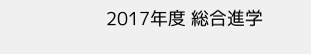2017年度 総合進学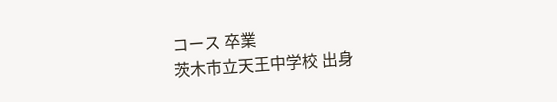コース 卒業
茨木市立天王中学校 出身